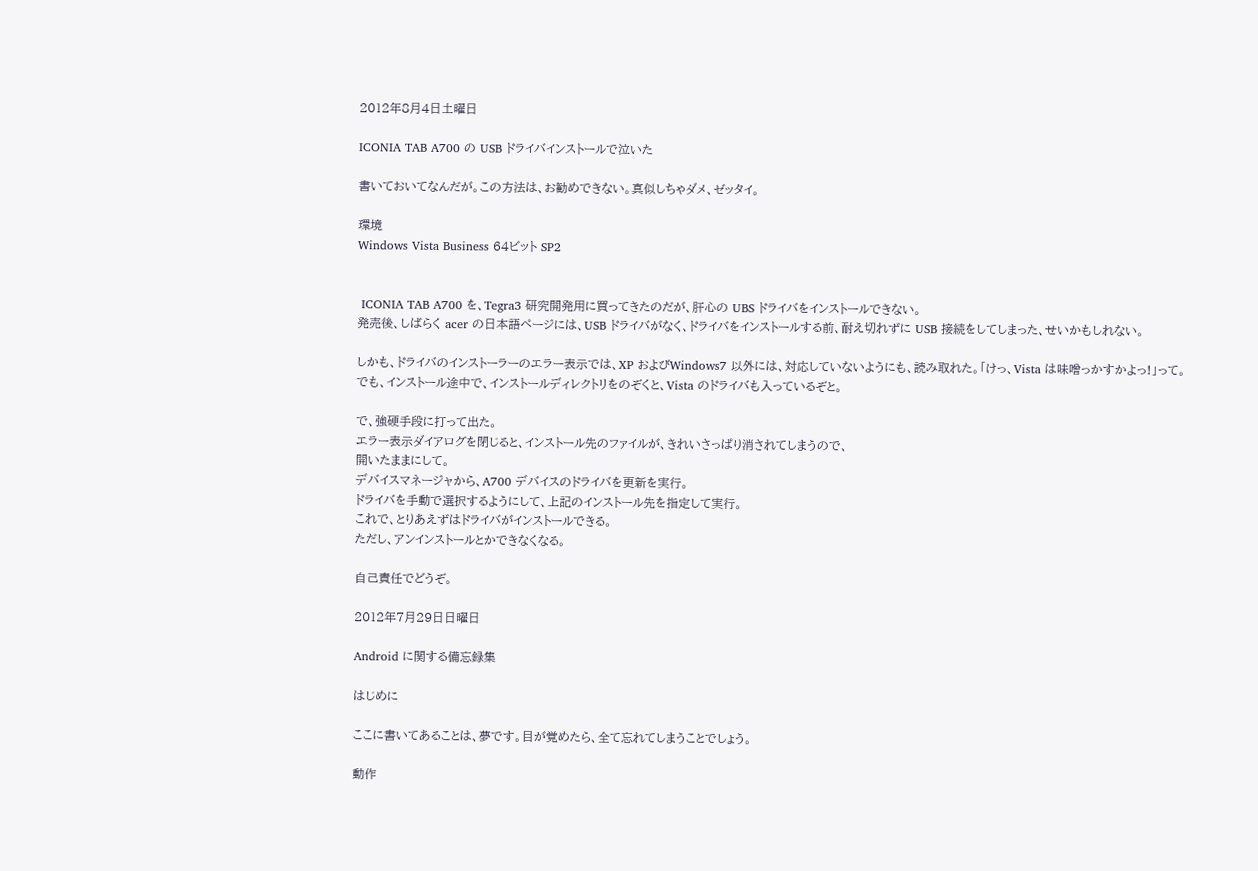2012年8月4日土曜日

ICONIA TAB A700 の USB ドライバインストールで泣いた

書いておいてなんだが。この方法は、お勧めできない。真似しちゃダメ、ゼッタイ。

環境
Windows Vista Business 64ビット SP2


 ICONIA TAB A700 を、Tegra3 研究開発用に買ってきたのだが、肝心の UBS ドライバをインストールできない。
発売後、しばらく acer の日本語ページには、USB ドライバがなく、ドライバをインストールする前、耐え切れずに USB 接続をしてしまった、せいかもしれない。

しかも、ドライバのインストーラーのエラー表示では、XP およびWindows7 以外には、対応していないようにも、読み取れた。「けっ、Vista は味噌っかすかよっ!」って。
でも、インストール途中で、インストールディレクトリをのぞくと、Vista のドライバも入っているぞと。

で、強硬手段に打って出た。
エラー表示ダイアログを閉じると、インストール先のファイルが、きれいさっぱり消されてしまうので、
開いたままにして。
デバイスマネージャから、A700 デバイスのドライバを更新を実行。
ドライバを手動で選択するようにして、上記のインストール先を指定して実行。
これで、とりあえずはドライバがインストールできる。
ただし、アンインストールとかできなくなる。

自己責任でどうぞ。

2012年7月29日日曜日

Android に関する備忘録集

はじめに

ここに書いてあることは、夢です。目が覚めたら、全て忘れてしまうことでしょう。

動作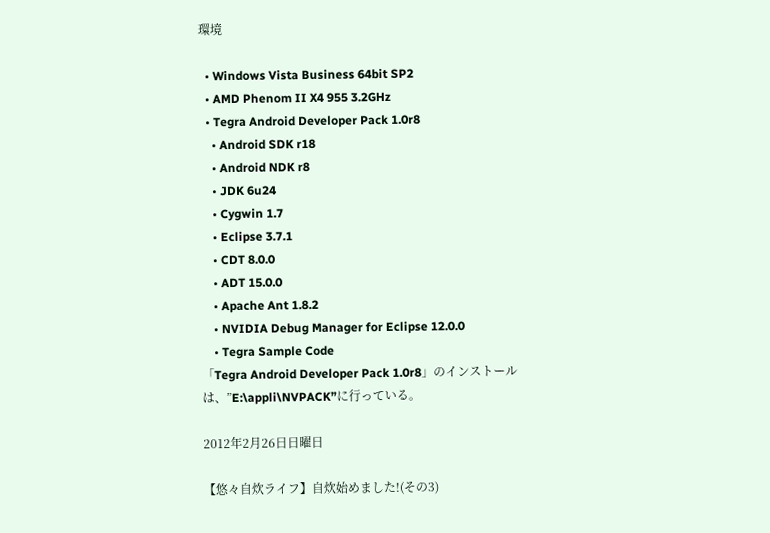環境

  • Windows Vista Business 64bit SP2
  • AMD Phenom II X4 955 3.2GHz
  • Tegra Android Developer Pack 1.0r8
    • Android SDK r18
    • Android NDK r8
    • JDK 6u24
    • Cygwin 1.7
    • Eclipse 3.7.1
    • CDT 8.0.0
    • ADT 15.0.0
    • Apache Ant 1.8.2
    • NVIDIA Debug Manager for Eclipse 12.0.0
    • Tegra Sample Code
「Tegra Android Developer Pack 1.0r8」のインストールは、”E:\appli\NVPACK”に行っている。

2012年2月26日日曜日

【悠々自炊ライフ】自炊始めました!(その3)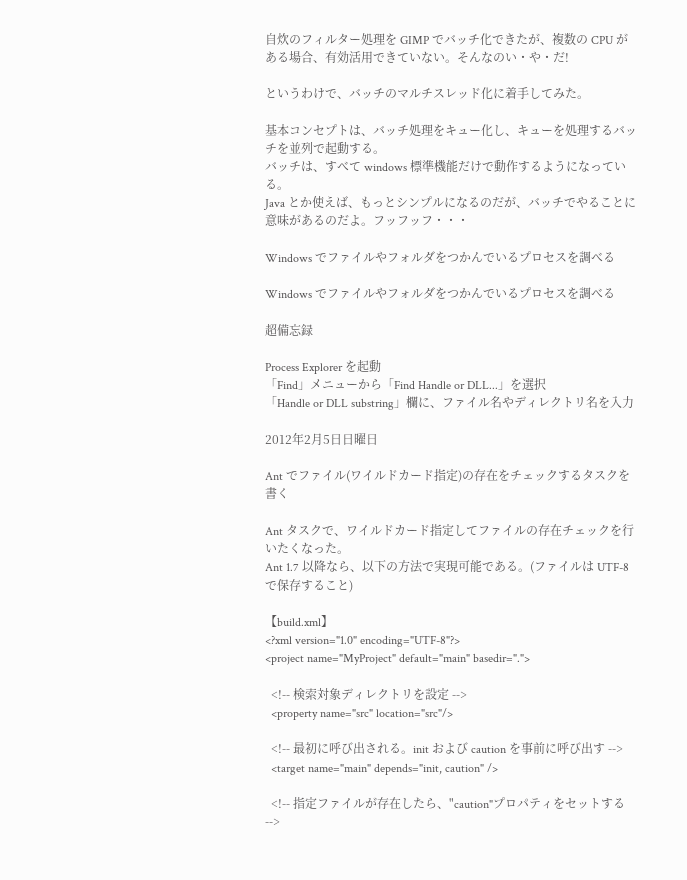自炊のフィルター処理を GIMP でバッチ化できたが、複数の CPU がある場合、有効活用できていない。そんなのい・や・だ!

というわけで、バッチのマルチスレッド化に着手してみた。

基本コンセプトは、バッチ処理をキュー化し、キューを処理するバッチを並列で起動する。
バッチは、すべて windows 標準機能だけで動作するようになっている。
Java とか使えば、もっとシンプルになるのだが、バッチでやることに意味があるのだよ。フッフッフ・・・

Windows でファイルやフォルダをつかんでいるプロセスを調べる

Windows でファイルやフォルダをつかんでいるプロセスを調べる

超備忘録

Process Explorer を起動
「Find」メニューから「Find Handle or DLL...」を選択
「Handle or DLL substring」欄に、ファイル名やディレクトリ名を入力

2012年2月5日日曜日

Ant でファイル(ワイルドカード指定)の存在をチェックするタスクを書く

Ant タスクで、ワイルドカード指定してファイルの存在チェックを行いたくなった。
Ant 1.7 以降なら、以下の方法で実現可能である。(ファイルは UTF-8 で保存すること)

【build.xml】
<?xml version="1.0" encoding="UTF-8"?>
<project name="MyProject" default="main" basedir=".">

  <!-- 検索対象ディレクトリを設定 -->
  <property name="src" location="src"/>

  <!-- 最初に呼び出される。init および caution を事前に呼び出す -->
  <target name="main" depends="init, caution" />

  <!-- 指定ファイルが存在したら、"caution"プロパティをセットする -->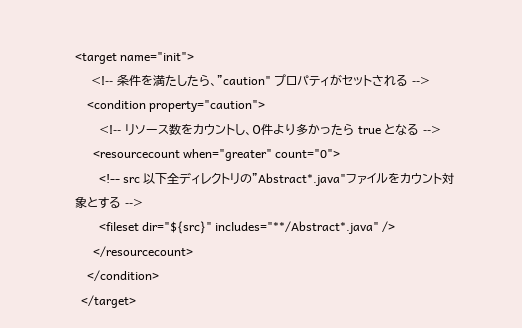<target name="init">
    <!-- 条件を満たしたら、"caution" プロパティがセットされる -->
    <condition property="caution">
      <!-- リソース数をカウントし、0件より多かったら true となる -->
      <resourcecount when="greater" count="0">
        <!-- src 以下全ディレクトリの"Abstract*.java"ファイルをカウント対象とする -->
        <fileset dir="${src}" includes="**/Abstract*.java" />
      </resourcecount>
    </condition>
  </target>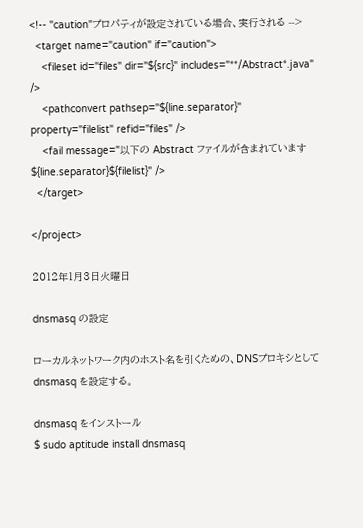<!-- "caution"プロパティが設定されている場合、実行される -->
  <target name="caution" if="caution">
    <fileset id="files" dir="${src}" includes="**/Abstract*.java" />
    <pathconvert pathsep="${line.separator}" property="filelist" refid="files" />
    <fail message="以下の Abstract ファイルが含まれています${line.separator}${filelist}" />
  </target>

</project>

2012年1月3日火曜日

dnsmasq の設定

ローカルネットワーク内のホスト名を引くための、DNSプロキシとして dnsmasq を設定する。

dnsmasq をインストール
$ sudo aptitude install dnsmasq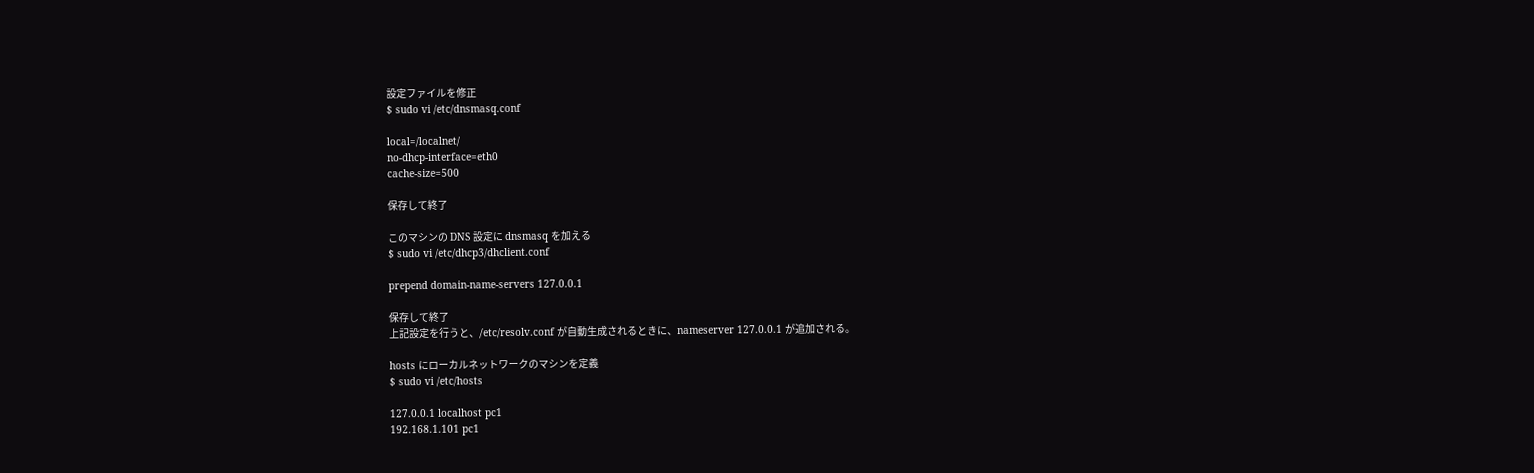設定ファイルを修正
$ sudo vi /etc/dnsmasq.conf

local=/localnet/
no-dhcp-interface=eth0
cache-size=500

保存して終了

このマシンの DNS 設定に dnsmasq を加える
$ sudo vi /etc/dhcp3/dhclient.conf

prepend domain-name-servers 127.0.0.1

保存して終了
上記設定を行うと、/etc/resolv.conf が自動生成されるときに、nameserver 127.0.0.1 が追加される。

hosts にローカルネットワークのマシンを定義
$ sudo vi /etc/hosts

127.0.0.1 localhost pc1
192.168.1.101 pc1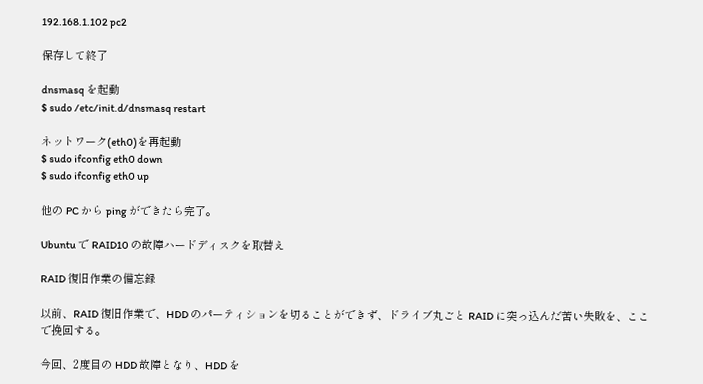192.168.1.102 pc2

保存して終了

dnsmasq を起動
$ sudo /etc/init.d/dnsmasq restart

ネットワーク(eth0)を再起動
$ sudo ifconfig eth0 down
$ sudo ifconfig eth0 up

他の PC から ping ができたら完了。

Ubuntu で RAID10 の故障ハードディスクを取替え

RAID 復旧作業の備忘録

以前、RAID 復旧作業で、HDD のパーティションを切ることができず、ドライブ丸ごと RAID に突っ込んだ苦い失敗を、ここで挽回する。

今回、2度目の HDD 故障となり、HDD を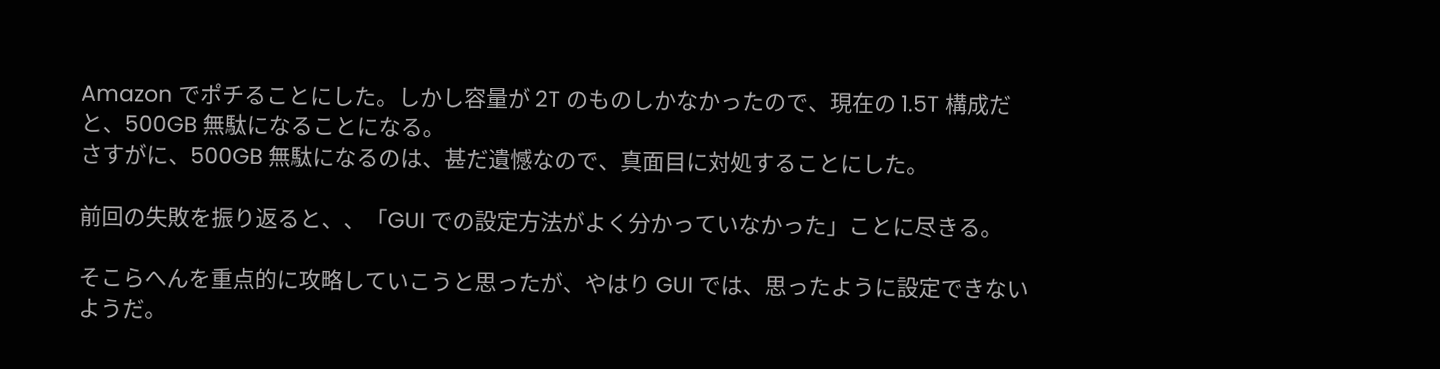Amazon でポチることにした。しかし容量が 2T のものしかなかったので、現在の 1.5T 構成だと、500GB 無駄になることになる。
さすがに、500GB 無駄になるのは、甚だ遺憾なので、真面目に対処することにした。

前回の失敗を振り返ると、、「GUI での設定方法がよく分かっていなかった」ことに尽きる。

そこらへんを重点的に攻略していこうと思ったが、やはり GUI では、思ったように設定できないようだ。